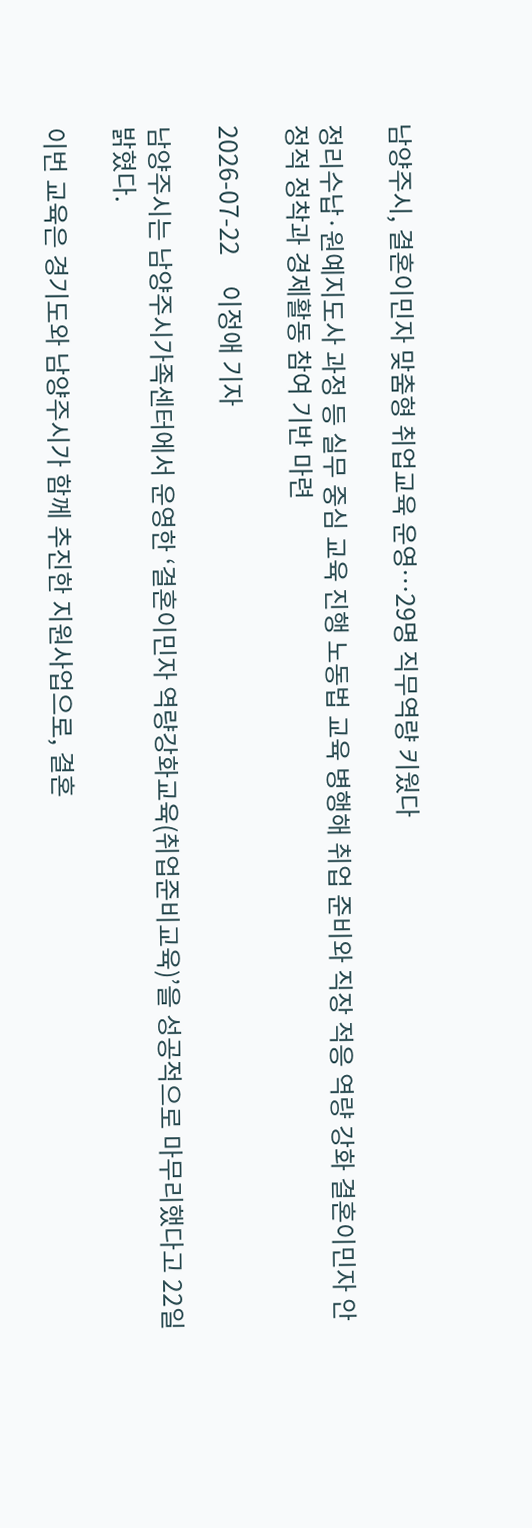남양주시, 결혼이민자 맞춤형 취업교육 운영…29명 직무역량 키웠다

정리수납·원예지도사 과정 등 실무 중심 교육 진행 노동법 교육 병행해 취업 준비와 직장 적응 역량 강화 결혼이민자 안정적 정착과 경제활동 참여 기반 마련

2026-07-22     이정애 기자

남양주시는 남양주시가족센터에서 운영한 ‘결혼이민자 역량강화교육(취업준비교육)’을 성공적으로 마무리했다고 22일 밝혔다.

이번 교육은 경기도와 남양주시가 함께 추진한 지원사업으로, 결혼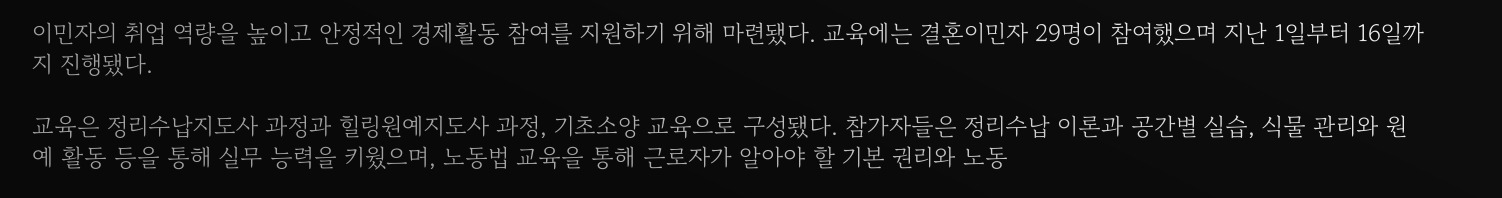이민자의 취업 역량을 높이고 안정적인 경제활동 참여를 지원하기 위해 마련됐다. 교육에는 결혼이민자 29명이 참여했으며 지난 1일부터 16일까지 진행됐다.

교육은 정리수납지도사 과정과 힐링원예지도사 과정, 기초소양 교육으로 구성됐다. 참가자들은 정리수납 이론과 공간별 실습, 식물 관리와 원예 활동 등을 통해 실무 능력을 키웠으며, 노동법 교육을 통해 근로자가 알아야 할 기본 권리와 노동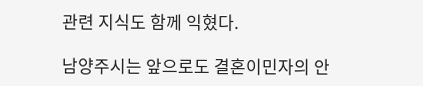관련 지식도 함께 익혔다.

남양주시는 앞으로도 결혼이민자의 안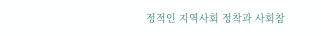정적인 지역사회 정착과 사회참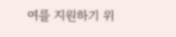여를 지원하기 위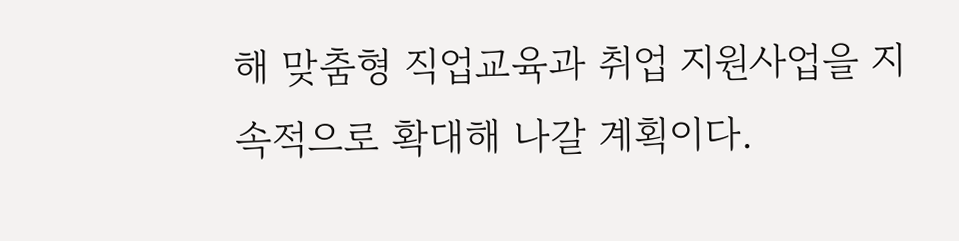해 맞춤형 직업교육과 취업 지원사업을 지속적으로 확대해 나갈 계획이다.